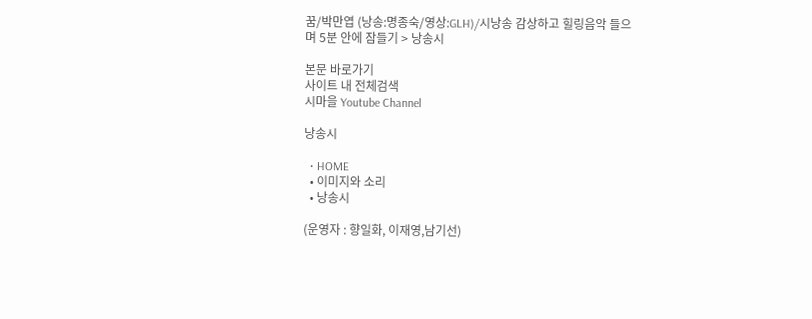꿈/박만엽 (낭송:명종숙/영상:GLH)/시낭송 감상하고 힐링음악 들으며 5분 안에 잠들기 > 낭송시

본문 바로가기
사이트 내 전체검색
시마을 Youtube Channel

낭송시

  • HOME
  • 이미지와 소리
  • 낭송시

(운영자 : 향일화, 이재영,남기선)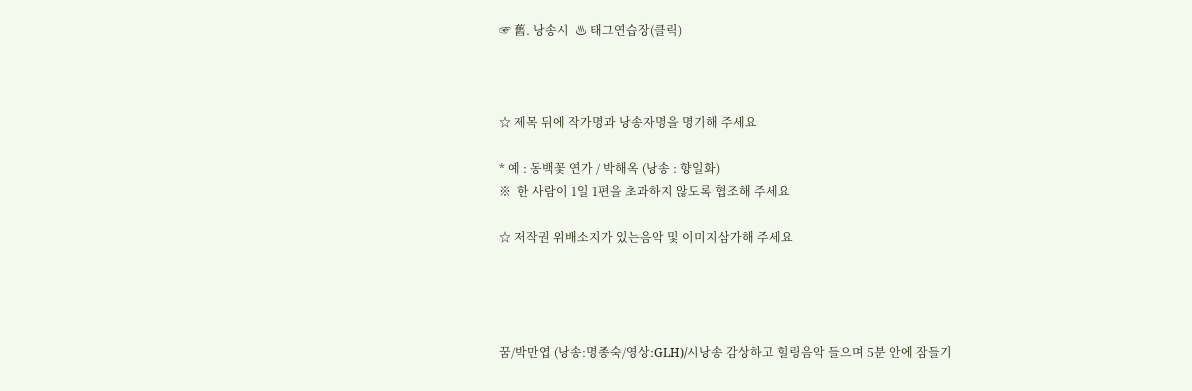☞ 舊. 낭송시  ♨ 태그연습장(클릭)



☆ 제목 뒤에 작가명과 낭송자명을 명기해 주세요

* 예 : 동백꽃 연가 / 박해옥 (낭송 : 향일화)
※  한 사람이 1일 1편을 초과하지 않도록 협조해 주세요

☆ 저작권 위배소지가 있는음악 및 이미지삼가해 주세요




꿈/박만엽 (낭송:명종숙/영상:GLH)/시낭송 감상하고 힐링음악 들으며 5분 안에 잠들기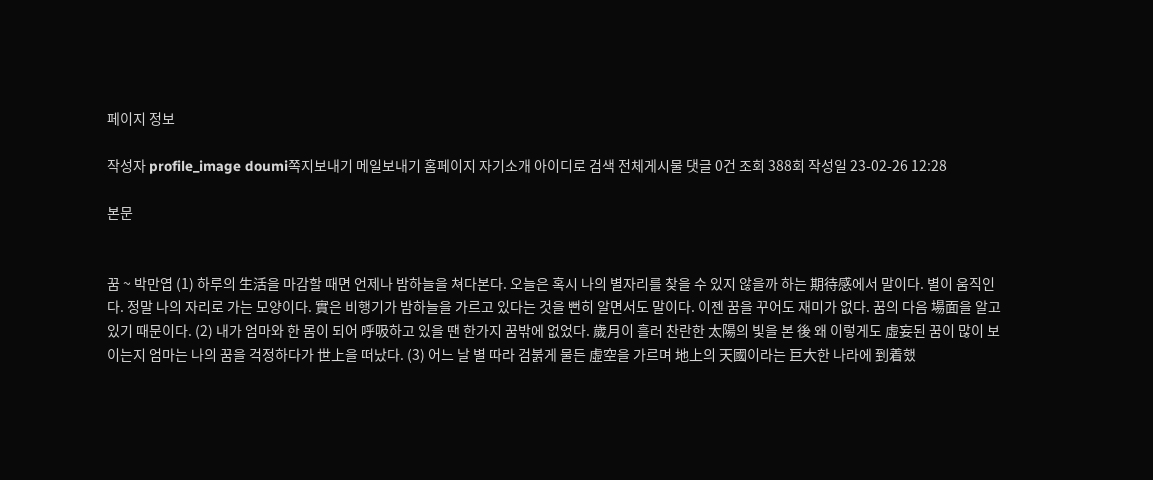페이지 정보

작성자 profile_image doumi쪽지보내기 메일보내기 홈페이지 자기소개 아이디로 검색 전체게시물 댓글 0건 조회 388회 작성일 23-02-26 12:28

본문


꿈 ~ 박만엽 (1) 하루의 生活을 마감할 때면 언제나 밤하늘을 쳐다본다. 오늘은 혹시 나의 별자리를 찾을 수 있지 않을까 하는 期待感에서 말이다. 별이 움직인다. 정말 나의 자리로 가는 모양이다. 實은 비행기가 밤하늘을 가르고 있다는 것을 뻔히 알면서도 말이다. 이젠 꿈을 꾸어도 재미가 없다. 꿈의 다음 場面을 알고 있기 때문이다. (2) 내가 엄마와 한 몸이 되어 呼吸하고 있을 땐 한가지 꿈밖에 없었다. 歲月이 흘러 찬란한 太陽의 빛을 본 後 왜 이렇게도 虛妄된 꿈이 많이 보이는지 엄마는 나의 꿈을 걱정하다가 世上을 떠났다. (3) 어느 날 별 따라 검붉게 물든 虛空을 가르며 地上의 天國이라는 巨大한 나라에 到着했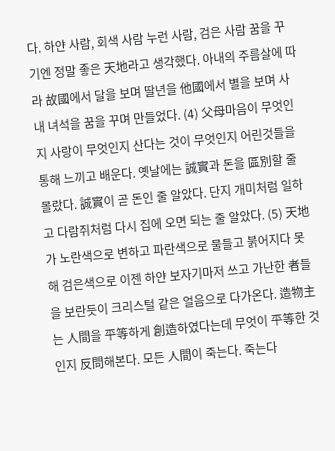다. 하얀 사람, 회색 사람 누런 사람, 검은 사람 꿈을 꾸기엔 정말 좋은 天地라고 생각했다. 아내의 주름살에 따라 故國에서 달을 보며 딸년을 他國에서 별을 보며 사내 녀석을 꿈을 꾸며 만들었다. (4) 父母마음이 무엇인지 사랑이 무엇인지 산다는 것이 무엇인지 어린것들을 통해 느끼고 배운다. 옛날에는 誠實과 돈을 區別할 줄 몰랐다. 誠實이 곧 돈인 줄 알았다. 단지 개미처럼 일하고 다람쥐처럼 다시 집에 오면 되는 줄 알았다. (5) 天地가 노란색으로 변하고 파란색으로 물들고 붉어지다 못해 검은색으로 이젠 하얀 보자기마저 쓰고 가난한 者들을 보란듯이 크리스털 같은 얼음으로 다가온다. 造物主는 人間을 平等하게 創造하였다는데 무엇이 平等한 것인지 反問해본다. 모든 人間이 죽는다. 죽는다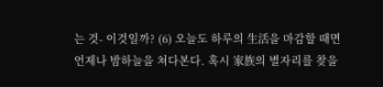는 것- 이것일까? (6) 오늘도 하루의 生活을 마감할 때면 언제나 밤하늘을 쳐다본다. 혹시 家族의 별자리를 찾을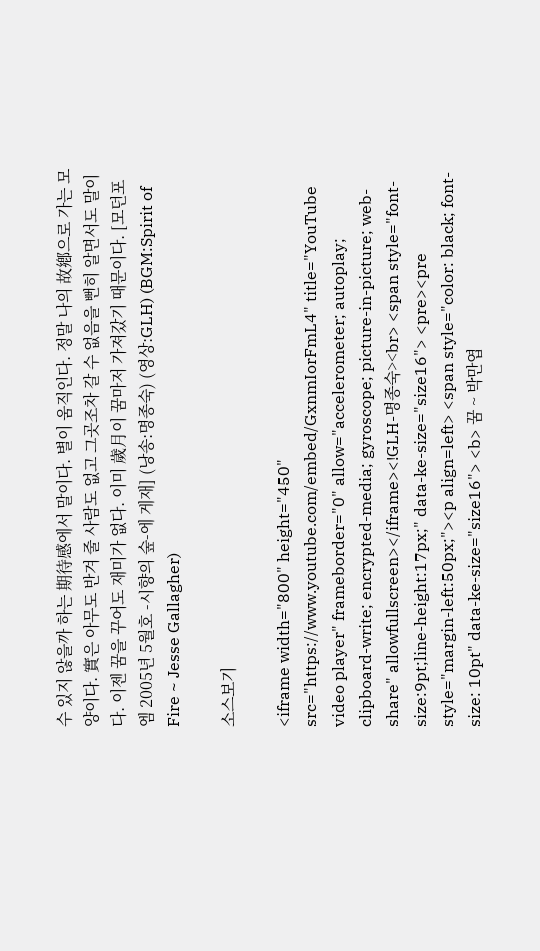수 있지 않을까 하는 期待感에서 말이다. 별이 움직인다. 정말 나의 故鄕으로 가는 모양이다. 實은 아무도 반겨 줄 사람도 없고 그곳조차 갈 수 없음을 뻔히 알면서도 말이다. 이젠 꿈을 꾸어도 재미가 없다. 이미 歲月이 꿈마저 가져갔기 때문이다. [모던포엠 2005년 5월호 -시향의 숲-에 게재] (낭송:명종숙) (영상:GLH) (BGM:Spirit of Fire ~ Jesse Gallagher)

소스보기

<iframe width="800" height="450" src="https://www.youtube.com/embed/GxnmIorFmL4" title="YouTube video player" frameborder="0" allow="accelerometer; autoplay; clipboard-write; encrypted-media; gyroscope; picture-in-picture; web-share" allowfullscreen></iframe><!GLH-명종숙><br> <span style="font-size:9pt;line-height:17px;" data-ke-size="size16"> <pre><pre style="margin-left:50px;"><p align=left> <span style="color: black; font-size: 10pt" data-ke-size="size16"> <b> 꿈 ~ 박만엽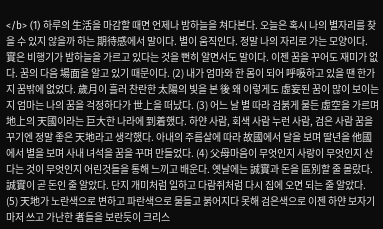</b> (1) 하루의 生活을 마감할 때면 언제나 밤하늘을 쳐다본다. 오늘은 혹시 나의 별자리를 찾을 수 있지 않을까 하는 期待感에서 말이다. 별이 움직인다. 정말 나의 자리로 가는 모양이다. 實은 비행기가 밤하늘을 가르고 있다는 것을 뻔히 알면서도 말이다. 이젠 꿈을 꾸어도 재미가 없다. 꿈의 다음 場面을 알고 있기 때문이다. (2) 내가 엄마와 한 몸이 되어 呼吸하고 있을 땐 한가지 꿈밖에 없었다. 歲月이 흘러 찬란한 太陽의 빛을 본 後 왜 이렇게도 虛妄된 꿈이 많이 보이는지 엄마는 나의 꿈을 걱정하다가 世上을 떠났다. (3) 어느 날 별 따라 검붉게 물든 虛空을 가르며 地上의 天國이라는 巨大한 나라에 到着했다. 하얀 사람, 회색 사람 누런 사람, 검은 사람 꿈을 꾸기엔 정말 좋은 天地라고 생각했다. 아내의 주름살에 따라 故國에서 달을 보며 딸년을 他國에서 별을 보며 사내 녀석을 꿈을 꾸며 만들었다. (4) 父母마음이 무엇인지 사랑이 무엇인지 산다는 것이 무엇인지 어린것들을 통해 느끼고 배운다. 옛날에는 誠實과 돈을 區別할 줄 몰랐다. 誠實이 곧 돈인 줄 알았다. 단지 개미처럼 일하고 다람쥐처럼 다시 집에 오면 되는 줄 알았다. (5) 天地가 노란색으로 변하고 파란색으로 물들고 붉어지다 못해 검은색으로 이젠 하얀 보자기마저 쓰고 가난한 者들을 보란듯이 크리스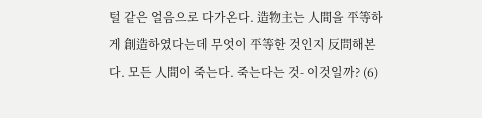털 같은 얼음으로 다가온다. 造物主는 人間을 平等하게 創造하였다는데 무엇이 平等한 것인지 反問해본다. 모든 人間이 죽는다. 죽는다는 것- 이것일까? (6)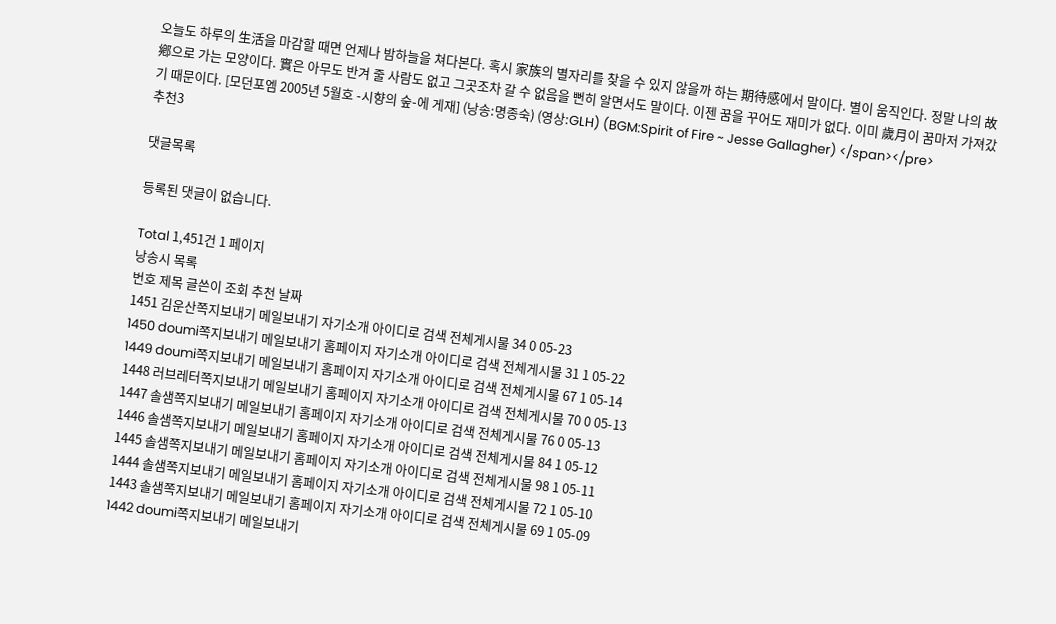오늘도 하루의 生活을 마감할 때면 언제나 밤하늘을 쳐다본다. 혹시 家族의 별자리를 찾을 수 있지 않을까 하는 期待感에서 말이다. 별이 움직인다. 정말 나의 故鄕으로 가는 모양이다. 實은 아무도 반겨 줄 사람도 없고 그곳조차 갈 수 없음을 뻔히 알면서도 말이다. 이젠 꿈을 꾸어도 재미가 없다. 이미 歲月이 꿈마저 가져갔기 때문이다. [모던포엠 2005년 5월호 -시향의 숲-에 게재] (낭송:명종숙) (영상:GLH) (BGM:Spirit of Fire ~ Jesse Gallagher) </span></pre>
추천3

댓글목록

등록된 댓글이 없습니다.

Total 1,451건 1 페이지
낭송시 목록
번호 제목 글쓴이 조회 추천 날짜
1451 김운산쪽지보내기 메일보내기 자기소개 아이디로 검색 전체게시물 34 0 05-23
1450 doumi쪽지보내기 메일보내기 홈페이지 자기소개 아이디로 검색 전체게시물 31 1 05-22
1449 doumi쪽지보내기 메일보내기 홈페이지 자기소개 아이디로 검색 전체게시물 67 1 05-14
1448 러브레터쪽지보내기 메일보내기 홈페이지 자기소개 아이디로 검색 전체게시물 70 0 05-13
1447 솔샘쪽지보내기 메일보내기 홈페이지 자기소개 아이디로 검색 전체게시물 76 0 05-13
1446 솔샘쪽지보내기 메일보내기 홈페이지 자기소개 아이디로 검색 전체게시물 84 1 05-12
1445 솔샘쪽지보내기 메일보내기 홈페이지 자기소개 아이디로 검색 전체게시물 98 1 05-11
1444 솔샘쪽지보내기 메일보내기 홈페이지 자기소개 아이디로 검색 전체게시물 72 1 05-10
1443 솔샘쪽지보내기 메일보내기 홈페이지 자기소개 아이디로 검색 전체게시물 69 1 05-09
1442 doumi쪽지보내기 메일보내기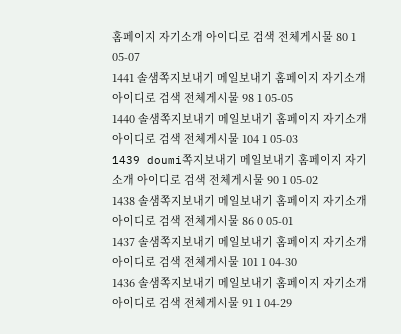홈페이지 자기소개 아이디로 검색 전체게시물 80 1 05-07
1441 솔샘쪽지보내기 메일보내기 홈페이지 자기소개 아이디로 검색 전체게시물 98 1 05-05
1440 솔샘쪽지보내기 메일보내기 홈페이지 자기소개 아이디로 검색 전체게시물 104 1 05-03
1439 doumi쪽지보내기 메일보내기 홈페이지 자기소개 아이디로 검색 전체게시물 90 1 05-02
1438 솔샘쪽지보내기 메일보내기 홈페이지 자기소개 아이디로 검색 전체게시물 86 0 05-01
1437 솔샘쪽지보내기 메일보내기 홈페이지 자기소개 아이디로 검색 전체게시물 101 1 04-30
1436 솔샘쪽지보내기 메일보내기 홈페이지 자기소개 아이디로 검색 전체게시물 91 1 04-29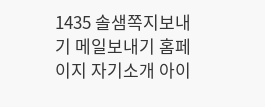1435 솔샘쪽지보내기 메일보내기 홈페이지 자기소개 아이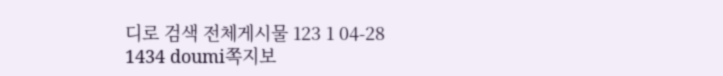디로 검색 전체게시물 123 1 04-28
1434 doumi쪽지보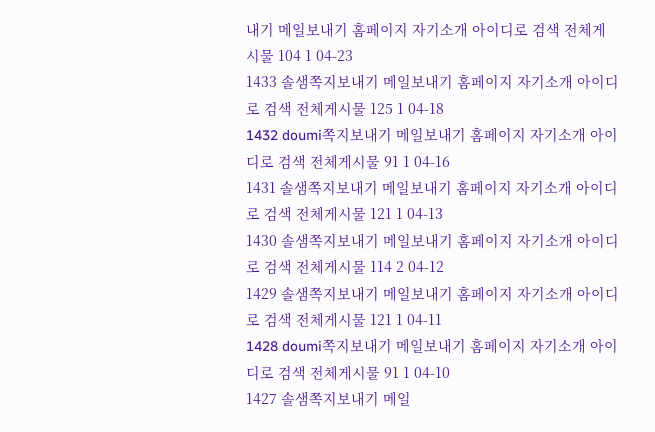내기 메일보내기 홈페이지 자기소개 아이디로 검색 전체게시물 104 1 04-23
1433 솔샘쪽지보내기 메일보내기 홈페이지 자기소개 아이디로 검색 전체게시물 125 1 04-18
1432 doumi쪽지보내기 메일보내기 홈페이지 자기소개 아이디로 검색 전체게시물 91 1 04-16
1431 솔샘쪽지보내기 메일보내기 홈페이지 자기소개 아이디로 검색 전체게시물 121 1 04-13
1430 솔샘쪽지보내기 메일보내기 홈페이지 자기소개 아이디로 검색 전체게시물 114 2 04-12
1429 솔샘쪽지보내기 메일보내기 홈페이지 자기소개 아이디로 검색 전체게시물 121 1 04-11
1428 doumi쪽지보내기 메일보내기 홈페이지 자기소개 아이디로 검색 전체게시물 91 1 04-10
1427 솔샘쪽지보내기 메일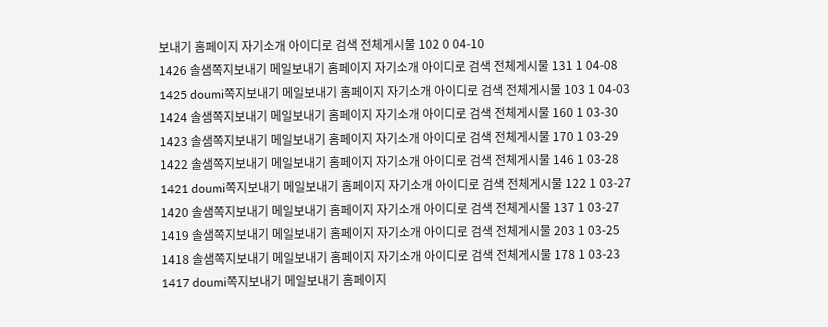보내기 홈페이지 자기소개 아이디로 검색 전체게시물 102 0 04-10
1426 솔샘쪽지보내기 메일보내기 홈페이지 자기소개 아이디로 검색 전체게시물 131 1 04-08
1425 doumi쪽지보내기 메일보내기 홈페이지 자기소개 아이디로 검색 전체게시물 103 1 04-03
1424 솔샘쪽지보내기 메일보내기 홈페이지 자기소개 아이디로 검색 전체게시물 160 1 03-30
1423 솔샘쪽지보내기 메일보내기 홈페이지 자기소개 아이디로 검색 전체게시물 170 1 03-29
1422 솔샘쪽지보내기 메일보내기 홈페이지 자기소개 아이디로 검색 전체게시물 146 1 03-28
1421 doumi쪽지보내기 메일보내기 홈페이지 자기소개 아이디로 검색 전체게시물 122 1 03-27
1420 솔샘쪽지보내기 메일보내기 홈페이지 자기소개 아이디로 검색 전체게시물 137 1 03-27
1419 솔샘쪽지보내기 메일보내기 홈페이지 자기소개 아이디로 검색 전체게시물 203 1 03-25
1418 솔샘쪽지보내기 메일보내기 홈페이지 자기소개 아이디로 검색 전체게시물 178 1 03-23
1417 doumi쪽지보내기 메일보내기 홈페이지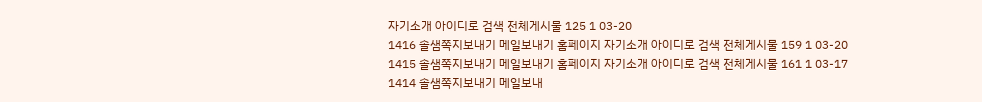자기소개 아이디로 검색 전체게시물 125 1 03-20
1416 솔샘쪽지보내기 메일보내기 홈페이지 자기소개 아이디로 검색 전체게시물 159 1 03-20
1415 솔샘쪽지보내기 메일보내기 홈페이지 자기소개 아이디로 검색 전체게시물 161 1 03-17
1414 솔샘쪽지보내기 메일보내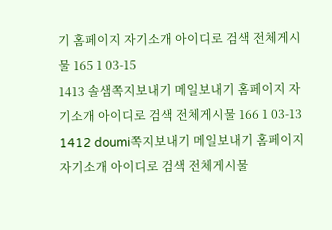기 홈페이지 자기소개 아이디로 검색 전체게시물 165 1 03-15
1413 솔샘쪽지보내기 메일보내기 홈페이지 자기소개 아이디로 검색 전체게시물 166 1 03-13
1412 doumi쪽지보내기 메일보내기 홈페이지 자기소개 아이디로 검색 전체게시물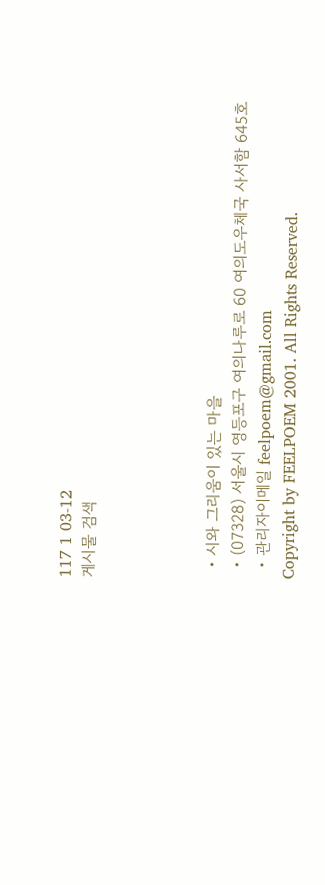117 1 03-12
게시물 검색




  • 시와 그리움이 있는 마을
  • (07328) 서울시 영등포구 여의나루로 60 여의도우체국 사서함 645호
  • 관리자이메일 feelpoem@gmail.com
Copyright by FEELPOEM 2001. All Rights Reserved.